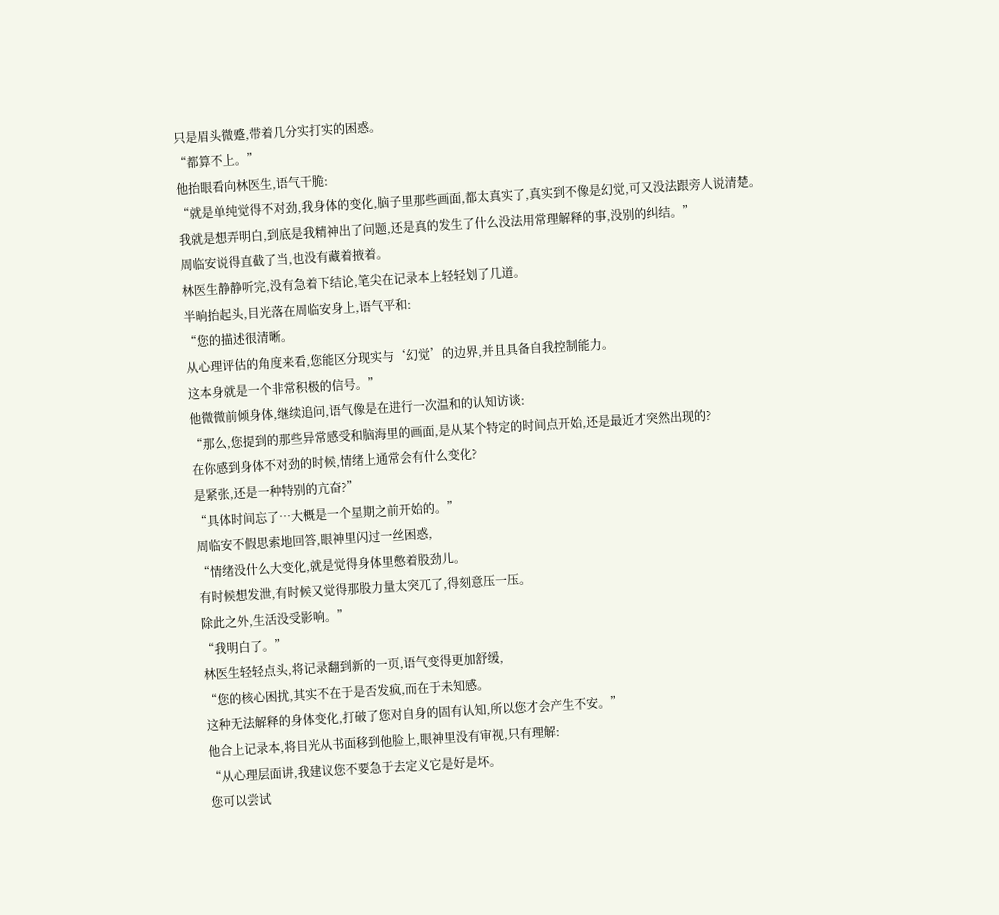只是眉头微蹙,带着几分实打实的困惑。
“都算不上。”
他抬眼看向林医生,语气干脆:
“就是单纯觉得不对劲,我身体的变化,脑子里那些画面,都太真实了,真实到不像是幻觉,可又没法跟旁人说清楚。
我就是想弄明白,到底是我精神出了问题,还是真的发生了什么没法用常理解释的事,没别的纠结。”
周临安说得直截了当,也没有藏着掖着。
林医生静静听完,没有急着下结论,笔尖在记录本上轻轻划了几道。
半晌抬起头,目光落在周临安身上,语气平和:
“您的描述很清晰。
从心理评估的角度来看,您能区分现实与‘幻觉’的边界,并且具备自我控制能力。
这本身就是一个非常积极的信号。”
他微微前倾身体,继续追问,语气像是在进行一次温和的认知访谈:
“那么,您提到的那些异常感受和脑海里的画面,是从某个特定的时间点开始,还是最近才突然出现的?
在你感到身体不对劲的时候,情绪上通常会有什么变化?
是紧张,还是一种特别的亢奋?”
“具体时间忘了…大概是一个星期之前开始的。”
周临安不假思索地回答,眼神里闪过一丝困惑,
“情绪没什么大变化,就是觉得身体里憋着股劲儿。
有时候想发泄,有时候又觉得那股力量太突兀了,得刻意压一压。
除此之外,生活没受影响。”
“我明白了。”
林医生轻轻点头,将记录翻到新的一页,语气变得更加舒缓,
“您的核心困扰,其实不在于是否发疯,而在于未知感。
这种无法解释的身体变化,打破了您对自身的固有认知,所以您才会产生不安。”
他合上记录本,将目光从书面移到他脸上,眼神里没有审视,只有理解:
“从心理层面讲,我建议您不要急于去定义它是好是坏。
您可以尝试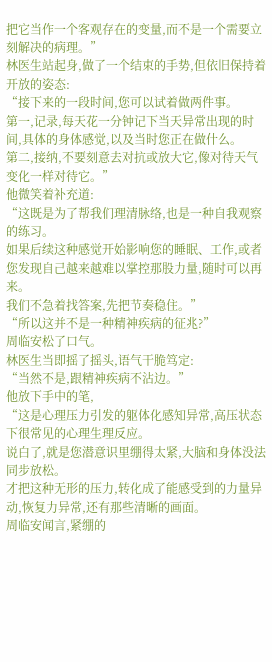把它当作一个客观存在的变量,而不是一个需要立刻解决的病理。”
林医生站起身,做了一个结束的手势,但依旧保持着开放的姿态:
“接下来的一段时间,您可以试着做两件事。
第一,记录,每天花一分钟记下当天异常出现的时间,具体的身体感觉,以及当时您正在做什么。
第二,接纳,不要刻意去对抗或放大它,像对待天气变化一样对待它。”
他微笑着补充道:
“这既是为了帮我们理清脉络,也是一种自我观察的练习。
如果后续这种感觉开始影响您的睡眠、工作,或者您发现自己越来越难以掌控那股力量,随时可以再来。
我们不急着找答案,先把节奏稳住。”
“所以这并不是一种精神疾病的征兆?”
周临安松了口气。
林医生当即摇了摇头,语气干脆笃定:
“当然不是,跟精神疾病不沾边。”
他放下手中的笔,
“这是心理压力引发的躯体化感知异常,高压状态下很常见的心理生理反应。
说白了,就是您潜意识里绷得太紧,大脑和身体没法同步放松。
才把这种无形的压力,转化成了能感受到的力量异动,恢复力异常,还有那些清晰的画面。
周临安闻言,紧绷的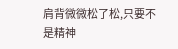肩背微微松了松,只要不是精神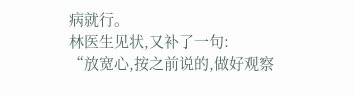病就行。
林医生见状,又补了一句:
“放宽心,按之前说的,做好观察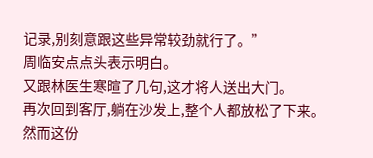记录,别刻意跟这些异常较劲就行了。”
周临安点点头表示明白。
又跟林医生寒暄了几句,这才将人送出大门。
再次回到客厅,躺在沙发上,整个人都放松了下来。
然而这份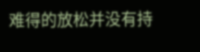难得的放松并没有持